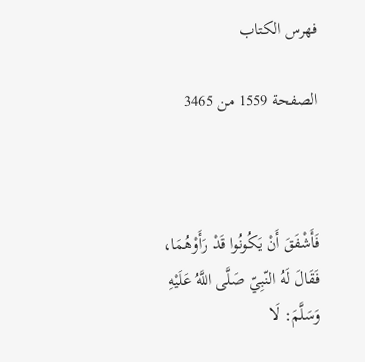فهرس الكتاب

الصفحة 1559 من 3465



فَأَشْفَقَ أَنْ يَكُونُوا قَدْ رَأَوْهُمَا، فَقَالَ لَهُ النّبِيّ صَلَّى اللَّهُ عَلَيْهِ وَسَلَّمَ: لَا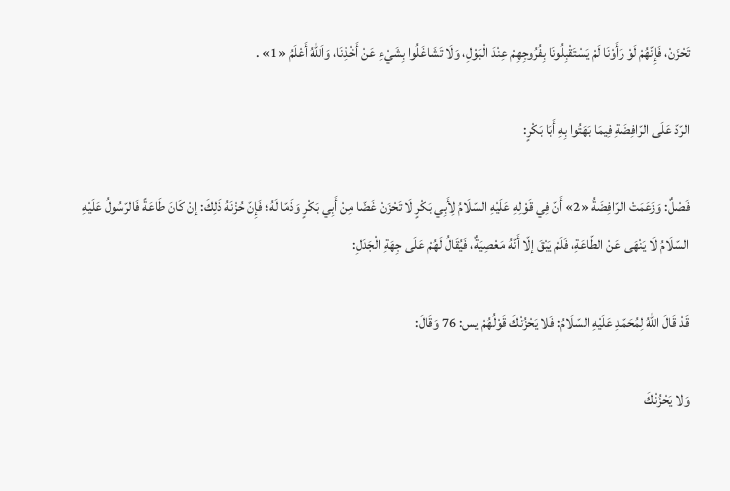تَحْزَنْ، فَإِنّهُمْ لَوْ رَأَوْنَا لَمْ يَسْتَقْبِلُونَا بِفُرُوجِهِمْ عِنْدَ الْبَوْلِ، وَلَا تَشَاغَلُوا بِشَيْءِ عَنْ أَخْذِنَا، وَاَللهُ أَعْلَمُ «1» .

الرّدّ عَلَى الرّافِضَةِ فِيمَا بَهَتُوا بِهِ أَبَا بَكْرٍ:

فَصْلٌ: وَزَعَمَتْ الرّافِضَةُ «2» أَنّ فِي قَوْلِهِ عَلَيْهِ السّلَامُ لِأَبِي بَكْرٍ لَا تَحْزَنْ غَضّا مِنْ أَبِي بَكْرٍ وَذَمّا لَهُ؛ فَإِنّ حُزْنَهُ ذَلِكَ: إنْ كَانَ طَاعَةً فَالرّسُولُ عَلَيْهِ السّلَامُ لَا يَنْهَى عَنْ الطّاعَةِ، فَلَمْ يَبْقَ إلّا أَنّهُ مَعْصِيَةٌ، فَيُقَالُ لَهُمْ عَلَى جِهَةِ الْجَدَلِ:

قَدْ قَالَ اللهُ لِمُحَمّدِ عَلَيْهِ السّلَامُ: فَلا يَحْزُنْكَ قَوْلُهُمْ يس: 76 وَقَالَ:

وَلا يَحْزُنْكَ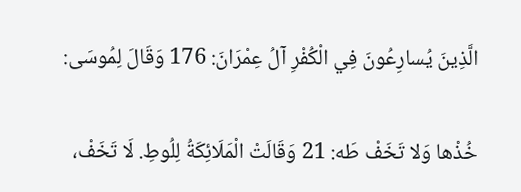الَّذِينَ يُسارِعُونَ فِي الْكُفْرِ آلُ عِمْرَانَ: 176 وَقَالَ لِمُوسَى:

خُذْها وَلا تَخَفْ طَه: 21 وَقَالَتْ الْمَلَائِكَةُ لِلُوطِ. لَا تَخَفْ،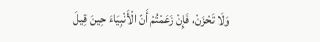وَلَا تَحْزَنْ، فَإِنْ زَعَمْتُمْ أَنّ الْأَنْبِيَاءَ حِينَ قِيلَ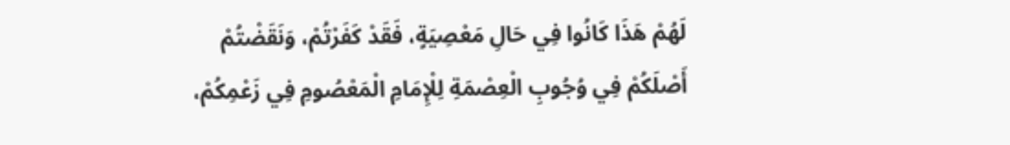لَهُمْ هَذَا كَانُوا فِي حَالِ مَعْصِيَةٍ، فَقَدْ كَفَرْتُمْ، وَنَقَضْتُمْ أَصْلَكُمْ فِي وُجُوبِ الْعِصْمَةِ لِلْإِمَامِ الْمَعْصُومِ فِي زَعْمِكُمْ،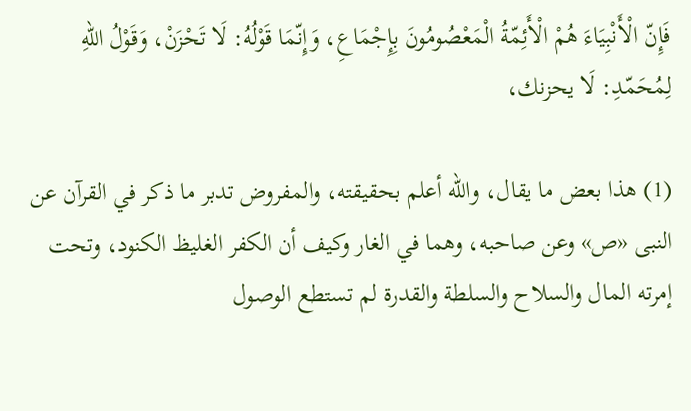فَإِنّ الْأَنْبِيَاءَ هُمْ الْأَئِمّةُ الْمَعْصُومُونَ بِإِجْمَاعِ، وَإِنّمَا قَوْلُهُ: لَا تَحْزَنْ، وَقَوْلُ اللهِ لِمُحَمّدِ: لَا يحزنك،

(1) هذا بعض ما يقال، والله أعلم بحقيقته، والمفروض تدبر ما ذكر في القرآن عن النبى «ص» وعن صاحبه، وهما في الغار وكيف أن الكفر الغليظ الكنود، وتحت إمرته المال والسلاح والسلطة والقدرة لم تستطع الوصول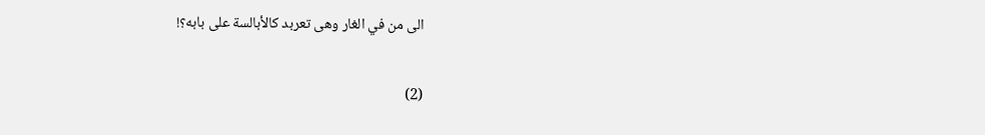الى من في الغار وهى تعربد كالأبالسة على بابه؟!

(2)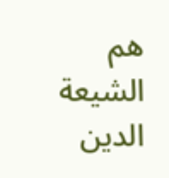هم الشيعة الدين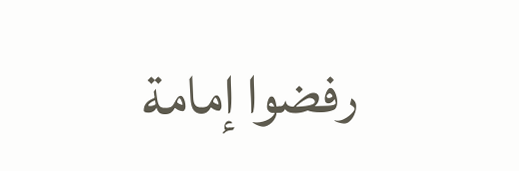رفضوا إمامة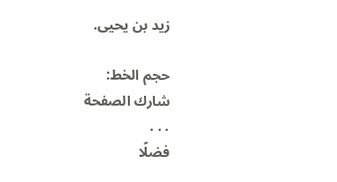زيد بن يحيى.

حجم الخط:
شارك الصفحة
. . .
فضلًا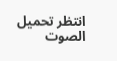انتظر تحميل الصوت